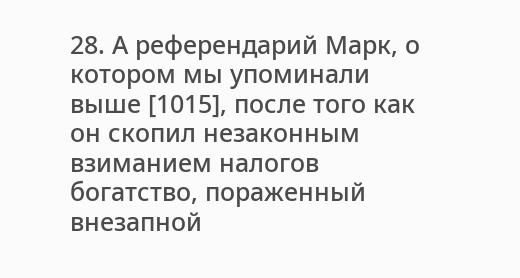28. А референдарий Марк, о котором мы упоминали выше [1015], после того как он скопил незаконным взиманием налогов богатство, пораженный внезапной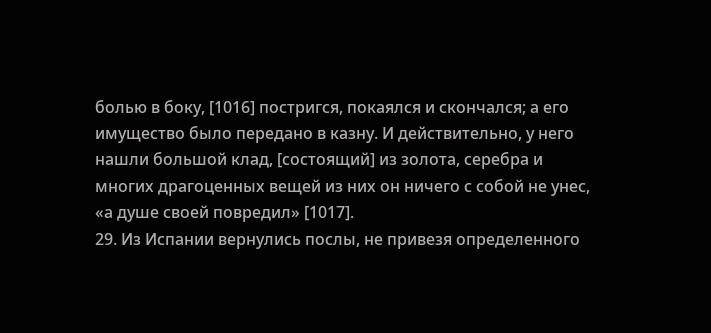болью в боку, [1016] постригся, покаялся и скончался; а его имущество было передано в казну. И действительно, у него нашли большой клад, [состоящий] из золота, серебра и многих драгоценных вещей из них он ничего с собой не унес, «а душе своей повредил» [1017].
29. Из Испании вернулись послы, не привезя определенного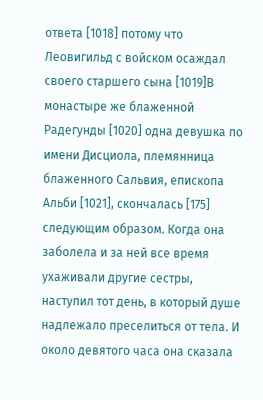ответа [1018] потому что Леовигильд с войском осаждал своего старшего сына [1019]В монастыре же блаженной Радегунды [1020] одна девушка по имени Дисциола, племянница блаженного Сальвия, епископа Альби [1021], скончалась [175] следующим образом. Когда она заболела и за ней все время ухаживали другие сестры, наступил тот день, в который душе надлежало преселиться от тела. И около девятого часа она сказала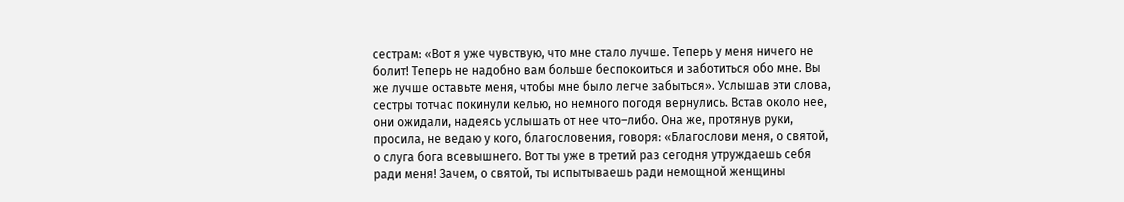сестрам: «Вот я уже чувствую, что мне стало лучше. Теперь у меня ничего не болит! Теперь не надобно вам больше беспокоиться и заботиться обо мне. Вы же лучше оставьте меня, чтобы мне было легче забыться». Услышав эти слова, сестры тотчас покинули келью, но немного погодя вернулись. Встав около нее, они ожидали, надеясь услышать от нее что–либо. Она же, протянув руки, просила, не ведаю у кого, благословения, говоря: «Благослови меня, о святой, о слуга бога всевышнего. Вот ты уже в третий раз сегодня утруждаешь себя ради меня! Зачем, о святой, ты испытываешь ради немощной женщины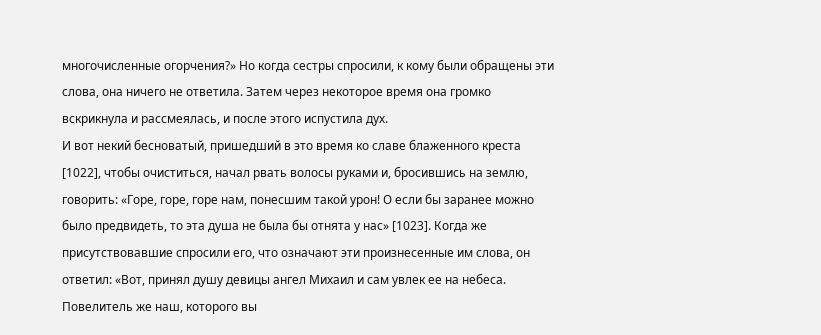многочисленные огорчения?» Но когда сестры спросили, к кому были обращены эти слова, она ничего не ответила. Затем через некоторое время она громко вскрикнула и рассмеялась, и после этого испустила дух.
И вот некий бесноватый, пришедший в это время ко славе блаженного креста [1022], чтобы очиститься, начал рвать волосы руками и, бросившись на землю, говорить: «Горе, горе, горе нам, понесшим такой урон! О если бы заранее можно было предвидеть, то эта душа не была бы отнята у нас» [1023]. Когда же присутствовавшие спросили его, что означают эти произнесенные им слова, он ответил: «Вот, принял душу девицы ангел Михаил и сам увлек ее на небеса. Повелитель же наш, которого вы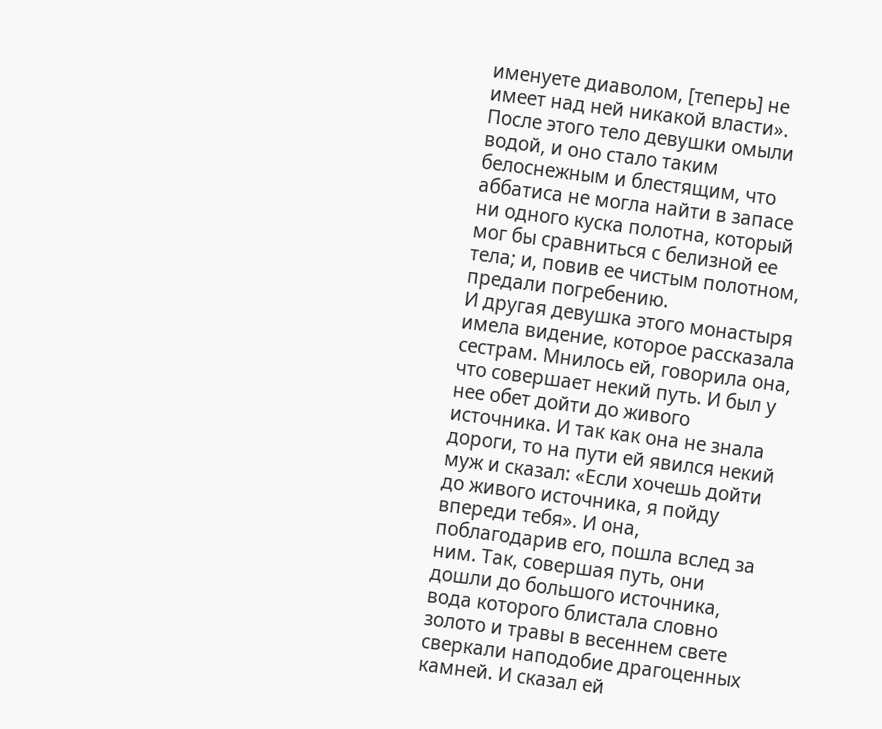именуете диаволом, [теперь] не имеет над ней никакой власти». После этого тело девушки омыли водой, и оно стало таким белоснежным и блестящим, что аббатиса не могла найти в запасе ни одного куска полотна, который мог бы сравниться с белизной ее тела; и, повив ее чистым полотном, предали погребению.
И другая девушка этого монастыря имела видение, которое рассказала сестрам. Мнилось ей, говорила она, что совершает некий путь. И был у нее обет дойти до живого источника. И так как она не знала дороги, то на пути ей явился некий муж и сказал: «Если хочешь дойти до живого источника, я пойду впереди тебя». И она, поблагодарив его, пошла вслед за ним. Так, совершая путь, они дошли до большого источника, вода которого блистала словно золото и травы в весеннем свете сверкали наподобие драгоценных камней. И сказал ей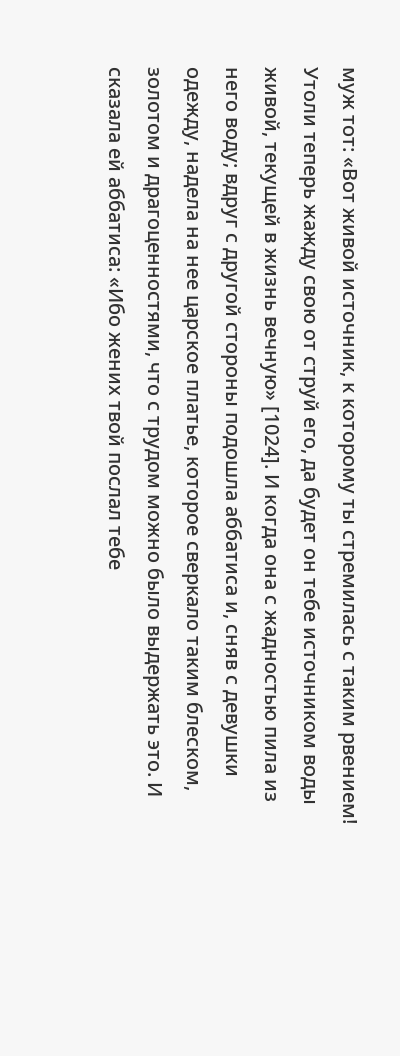муж тот: «Вот живой источник, к которому ты стремилась с таким рвением! Утоли теперь жажду свою от струй его, да будет он тебе источником воды живой, текущей в жизнь вечную» [1024]. И когда она с жадностью пила из него воду; вдруг с другой стороны подошла аббатиса и, сняв с девушки одежду, надела на нее царское платье, которое сверкало таким блеском, золотом и драгоценностями, что с трудом можно было выдержать это. И сказала ей аббатиса: «Ибо жених твой послал тебе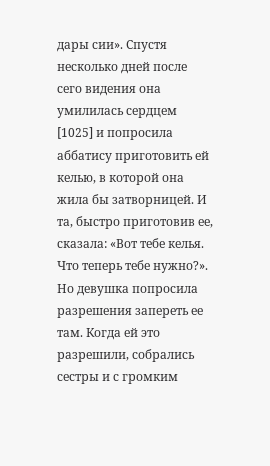дары сии». Спустя несколько дней после сего видения она умилилась сердцем [1025] и попросила аббатису приготовить ей келью, в которой она жила бы затворницей. И та, быстро приготовив ее, сказала: «Вот тебе келья. Что теперь тебе нужно?». Но девушка попросила разрешения запереть ее там. Когда ей это разрешили, собрались сестры и с громким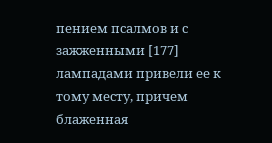пением псалмов и с зажженными [177] лампадами привели ее к тому месту, причем блаженная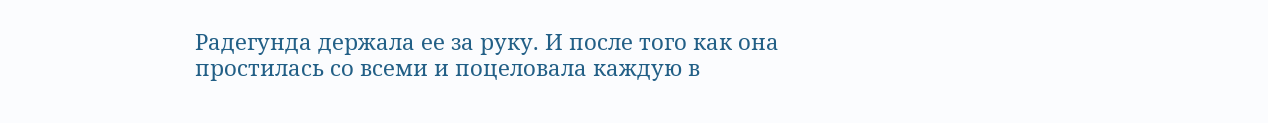Радегунда держала ее за руку. И после того как она простилась со всеми и поцеловала каждую в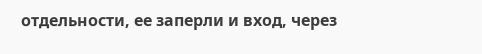отдельности, ее заперли и вход, через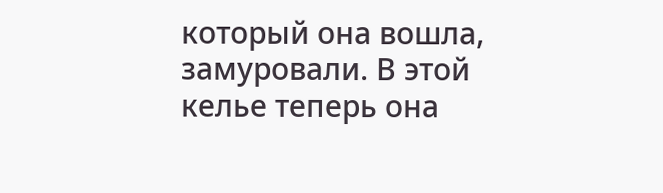который она вошла, замуровали. В этой келье теперь она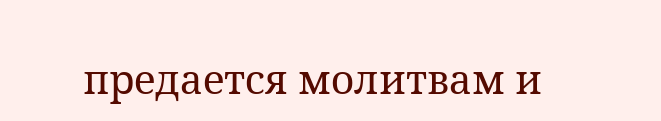предается молитвам и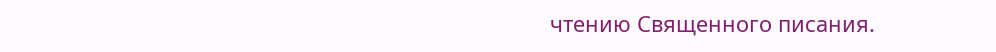чтению Священного писания.